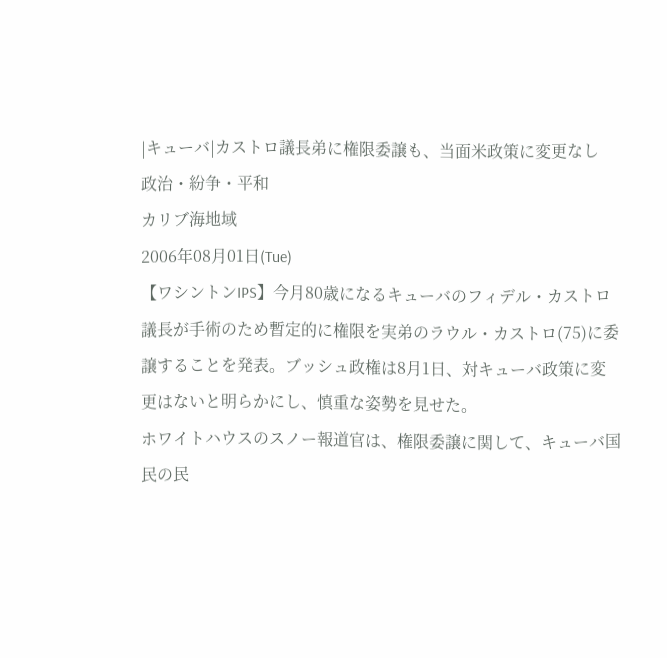|キューバ|カストロ議長弟に権限委譲も、当面米政策に変更なし
政治・紛争・平和
カリブ海地域
2006年08月01日(Tue)
【ワシントンIPS】今月80歳になるキューバのフィデル・カストロ議長が手術のため暫定的に権限を実弟のラウル・カストロ(75)に委譲することを発表。ブッシュ政権は8月1日、対キューバ政策に変更はないと明らかにし、慎重な姿勢を見せた。
ホワイトハウスのスノー報道官は、権限委譲に関して、キューバ国民の民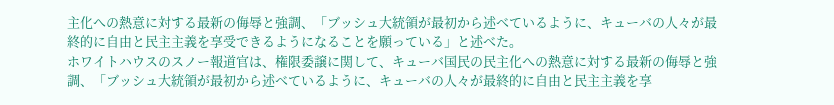主化への熱意に対する最新の侮辱と強調、「ブッシュ大統領が最初から述べているように、キューバの人々が最終的に自由と民主主義を享受できるようになることを願っている」と述べた。
ホワイトハウスのスノー報道官は、権限委譲に関して、キューバ国民の民主化への熱意に対する最新の侮辱と強調、「ブッシュ大統領が最初から述べているように、キューバの人々が最終的に自由と民主主義を享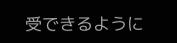受できるように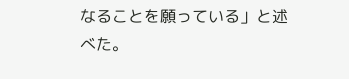なることを願っている」と述べた。